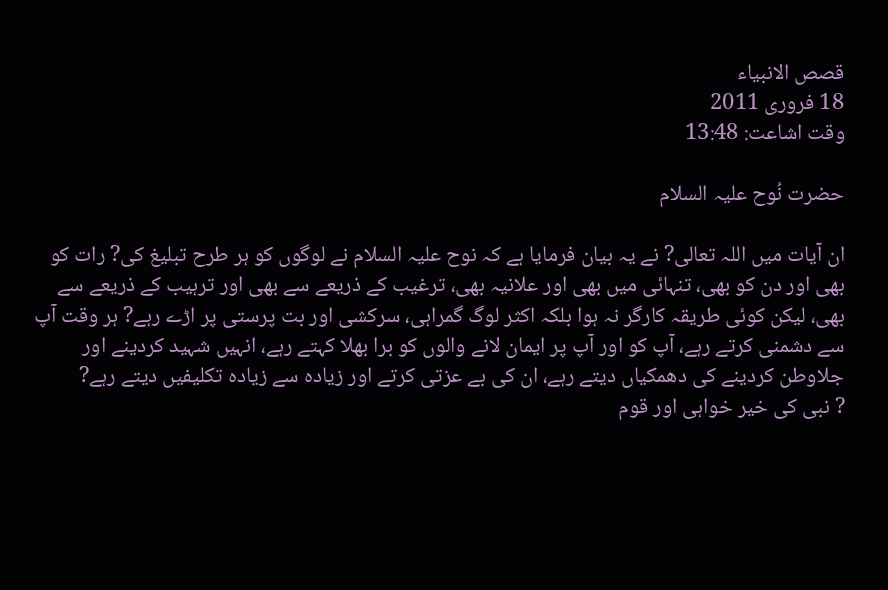قصص الانبیاء
18 فروری 2011
وقت اشاعت: 13:48

حضرت نُوح علیہ السلام

ان آیات میں اللہ تعالی? نے یہ بیان فرمایا ہے کہ نوح علیہ السلام نے لوگوں کو ہر طرح تبلیغ کی? رات کو بھی اور دن کو بھی، تنہائی میں بھی اور علانیہ بھی، ترغیب کے ذریعے سے بھی اور ترہیب کے ذریعے سے بھی، لیکن کوئی طریقہ کارگر نہ ہوا بلکہ اکثر لوگ گمراہی، سرکشی اور بت پرستی پر اڑے رہے? ہر وقت آپ سے دشمنی کرتے رہے، آپ کو اور آپ پر ایمان لانے والوں کو برا بھلا کہتے رہے، انہیں شہید کردینے اور جلاوطن کردینے کی دھمکیاں دیتے رہے، ان کی بے عزتی کرتے اور زیادہ سے زیادہ تکلیفیں دیتے رہے?
? نبی کی خیر خواہی اور قوم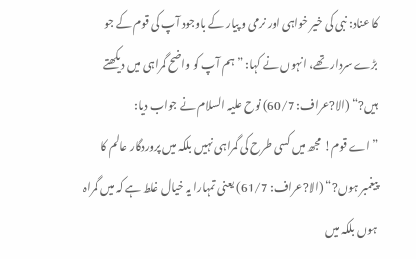کا عناد: نبی کی خیر خواہی اور نرمی و پیار کے باوجود آپ کی قوم کے جو بڑے سردار تھے، انہوں نے کہا: ”ہم آپ کو واضح گمراہی میں دیکھتے ہیں?“ (الا?عراف: 60/7) نوح علیہ السلام نے جواب دیا:
”اے قوم! مجھ میں کسی طرح کی گمراہی نہیں بلکہ میں پروردگار عالم کا پیغمبر ہوں?“ (الا?عراف: 61/7) یعنی تمہارا یہ خیال غلط ہے کہ میں گمراہ ہوں بلکہ میں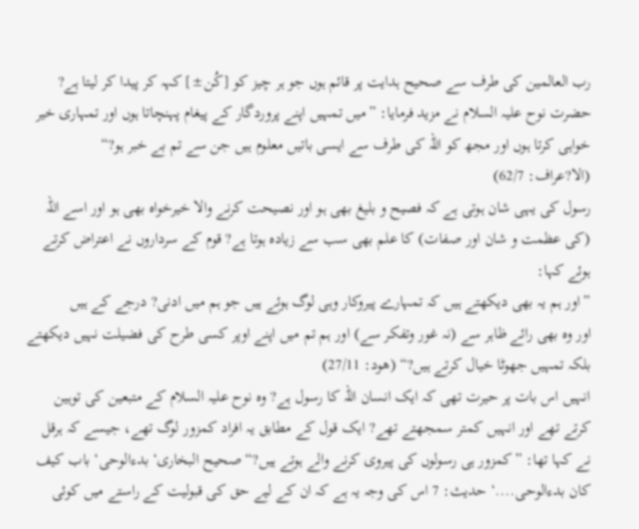رب العالمین کی طرف سے صحیح ہدایت پر قائم ہوں جو ہر چیز کو [کُن±] کہہ کر پیدا کر لیتا ہے?
حضرت نوح علیہ السلام نے مزید فرمایا: ”میں تمہیں اپنے پروردگار کے پیغام پہنچاتا ہوں اور تمہاری خیر خواہی کرتا ہوں اور مجھ کو اللہ کی طرف سے ایسی باتیں معلوم ہیں جن سے تم بے خبر ہو?“
(الا?عراف: 62/7)
رسول کی یہی شان ہوتی ہے کہ فصیح و بلیغ بھی ہو اور نصیحت کرنے والا خیرخواہ بھی ہو اور اسے اللہ (کی عظمت و شان اور صفات) کا علم بھی سب سے زیادہ ہوتا ہے? قوم کے سرداروں نے اعتراض کرتے ہوئے کہا:
”اور ہم یہ بھی دیکھتے ہیں کہ تمہارے پیروکار وہی لوگ ہوئے ہیں جو ہم میں ادنی? درجے کے ہیں
اور وہ بھی رائے ظاہر سے (نہ غور وتفکر سے) اور ہم تم میں اپنے اوپر کسی طرح کی فضیلت نہیں دیکھتے
بلکہ تمہیں جھوٹا خیال کرتے ہیں?“ (ھود: 27/11)
انہیں اس بات پر حیرت تھی کہ ایک انسان اللہ کا رسول ہے? وہ نوح علیہ السلام کے متبعین کی توہین کرتے تھے اور انہیں کمتر سمجھتے تھے? ایک قول کے مطابق یہ افراد کمزور لوگ تھے، جیسے کہ ہرقل نے کہا تھا: ”کمزور ہی رسولوں کی پیروی کرنے والے ہوتے ہیں?“ صحیح البخاری‘ بدءالوحی‘ باب کیف کان بدءالوحی....‘ حدیث: 7 اس کی وجہ یہ ہے کہ ان کے لیے حق کی قبولیت کے راستے میں کوئی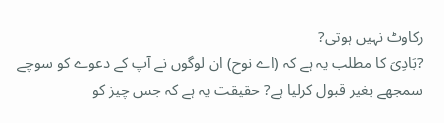رکاوٹ نہیں ہوتی?
?بَادِیَ کا مطلب یہ ہے کہ (اے نوح) ان لوگوں نے آپ کے دعوے کو سوچے سمجھے بغیر قبول کرلیا ہے? حقیقت یہ ہے کہ جس چیز کو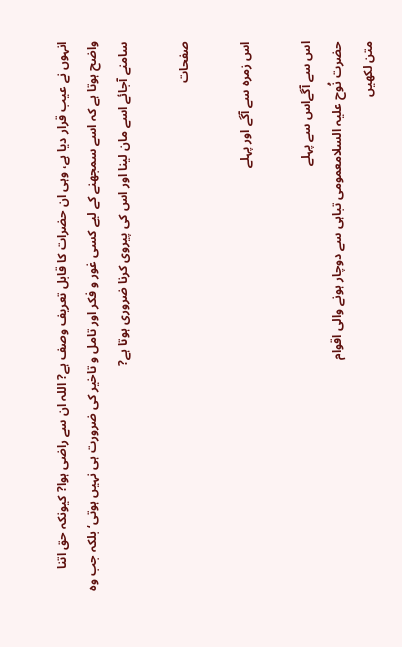انہوں نے عیب قرار دیا ہے، وہی ان حضرات کا قابل تعریف وصف ہے? اللہ ان سے راضی ہوا? کیونکہ حق اتنا واضح ہوتا ہے کہ اسے سمجھنے کے لیے کسی غور و فکر اور تامل و تاخیر کی ضرورت ہی نہیں ہوتی‘ بلکہ جب وہ سامنے آجائے اسے مان لینا اور اس کی پیروی کرنا ضروری ہوتا ہے?

صفحات

اس زمرہ سے آگے اور پہلے

اس سے آگےاس سے پہلے
حضرت نُوح علیہ السلامعمومی تباہی سے دوچار ہونے والی اقوام
متن لکھیں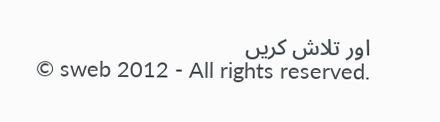اور تلاش کریں
© sweb 2012 - All rights reserved.